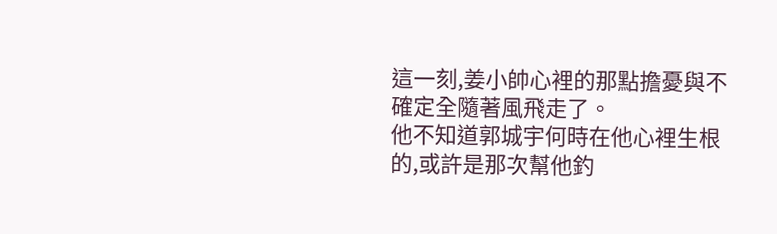這一刻,姜小帥心裡的那點擔憂與不確定全隨著風飛走了。
他不知道郭城宇何時在他心裡生根的,或許是那次幫他釣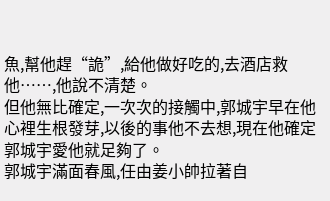魚,幫他趕“詭”,給他做好吃的,去酒店救他……,他說不清楚。
但他無比確定,一次次的接觸中,郭城宇早在他心裡生根發芽,以後的事他不去想,現在他確定郭城宇愛他就足夠了。
郭城宇滿面春風,任由姜小帥拉著自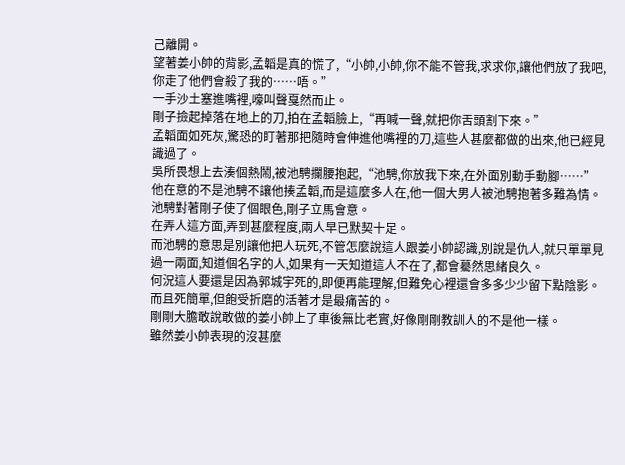己離開。
望著姜小帥的背影,孟韜是真的慌了,“小帥,小帥,你不能不管我,求求你,讓他們放了我吧,你走了他們會殺了我的……唔。”
一手沙土塞進嘴裡,嚎叫聲戛然而止。
剛子撿起掉落在地上的刀,拍在孟韜臉上,“再喊一聲,就把你舌頭割下來。”
孟韜面如死灰,驚恐的盯著那把隨時會伸進他嘴裡的刀,這些人甚麼都做的出來,他已經見識過了。
吳所畏想上去湊個熱鬧,被池騁攔腰抱起,“池騁,你放我下來,在外面別動手動腳……”
他在意的不是池騁不讓他揍孟韜,而是這麼多人在,他一個大男人被池騁抱著多難為情。
池騁對著剛子使了個眼色,剛子立馬會意。
在弄人這方面,弄到甚麼程度,兩人早已默契十足。
而池騁的意思是別讓他把人玩死,不管怎麼說這人跟姜小帥認識,別說是仇人,就只單單見過一兩面,知道個名字的人,如果有一天知道這人不在了,都會驀然思緒良久。
何況這人要還是因為郭城宇死的,即便再能理解,但難免心裡還會多多少少留下點陰影。
而且死簡單,但飽受折磨的活著才是最痛苦的。
剛剛大膽敢說敢做的姜小帥上了車後無比老實,好像剛剛教訓人的不是他一樣。
雖然姜小帥表現的沒甚麼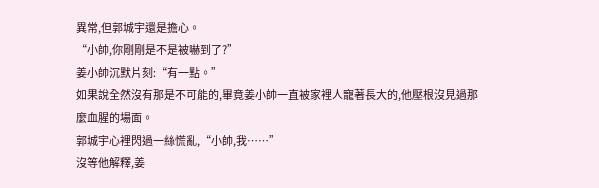異常,但郭城宇還是擔心。
“小帥,你剛剛是不是被嚇到了?”
姜小帥沉默片刻:“有一點。”
如果說全然沒有那是不可能的,畢竟姜小帥一直被家裡人寵著長大的,他壓根沒見過那麼血腥的場面。
郭城宇心裡閃過一絲慌亂,“小帥,我……”
沒等他解釋,姜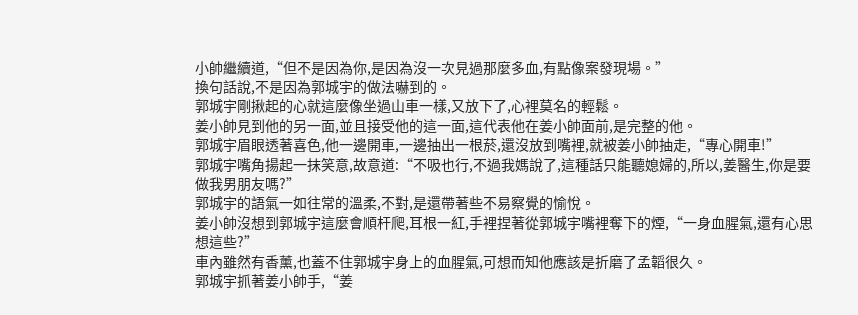小帥繼續道,“但不是因為你,是因為沒一次見過那麼多血,有點像案發現場。”
換句話說,不是因為郭城宇的做法嚇到的。
郭城宇剛揪起的心就這麼像坐過山車一樣,又放下了,心裡莫名的輕鬆。
姜小帥見到他的另一面,並且接受他的這一面,這代表他在姜小帥面前,是完整的他。
郭城宇眉眼透著喜色,他一邊開車,一邊抽出一根菸,還沒放到嘴裡,就被姜小帥抽走,“專心開車!”
郭城宇嘴角揚起一抹笑意,故意道:“不吸也行,不過我媽說了,這種話只能聽媳婦的,所以,姜醫生,你是要做我男朋友嗎?”
郭城宇的語氣一如往常的溫柔,不對,是還帶著些不易察覺的愉悅。
姜小帥沒想到郭城宇這麼會順杆爬,耳根一紅,手裡捏著從郭城宇嘴裡奪下的煙,“一身血腥氣,還有心思想這些?”
車內雖然有香薰,也蓋不住郭城宇身上的血腥氣,可想而知他應該是折磨了孟韜很久。
郭城宇抓著姜小帥手,“姜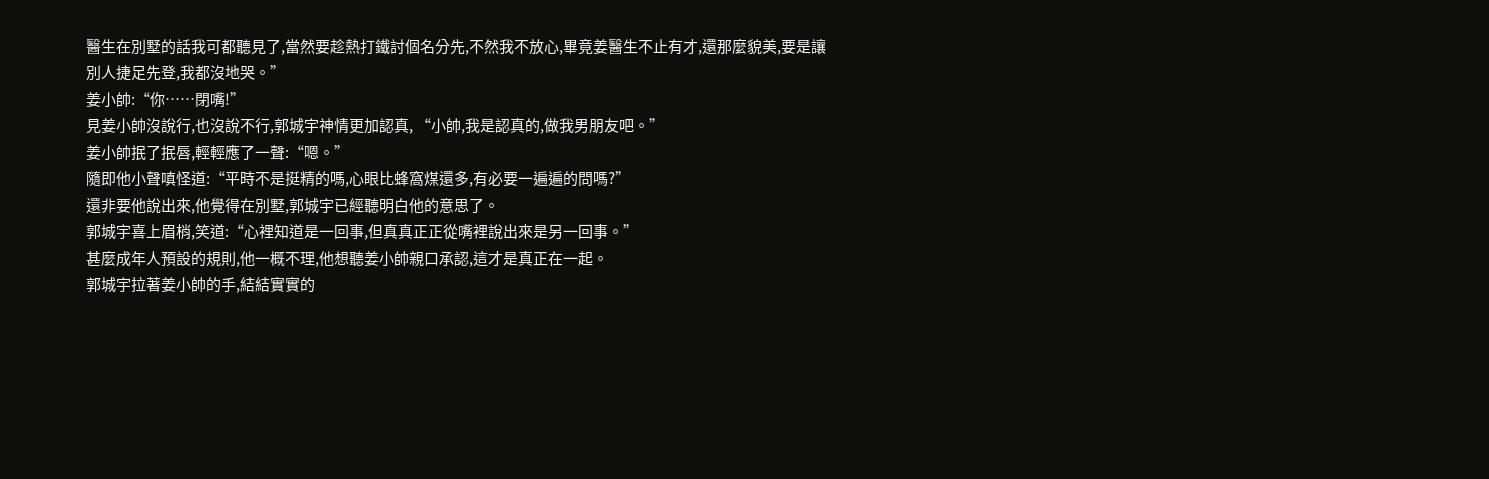醫生在別墅的話我可都聽見了,當然要趁熱打鐵討個名分先,不然我不放心,畢竟姜醫生不止有才,還那麼貌美,要是讓別人捷足先登,我都沒地哭。”
姜小帥:“你……閉嘴!”
見姜小帥沒說行,也沒說不行,郭城宇神情更加認真, “小帥,我是認真的,做我男朋友吧。”
姜小帥抿了抿唇,輕輕應了一聲:“嗯。”
隨即他小聲嗔怪道:“平時不是挺精的嗎,心眼比蜂窩煤還多,有必要一遍遍的問嗎?”
還非要他說出來,他覺得在別墅,郭城宇已經聽明白他的意思了。
郭城宇喜上眉梢,笑道:“心裡知道是一回事,但真真正正從嘴裡說出來是另一回事。”
甚麼成年人預設的規則,他一概不理,他想聽姜小帥親口承認,這才是真正在一起。
郭城宇拉著姜小帥的手,結結實實的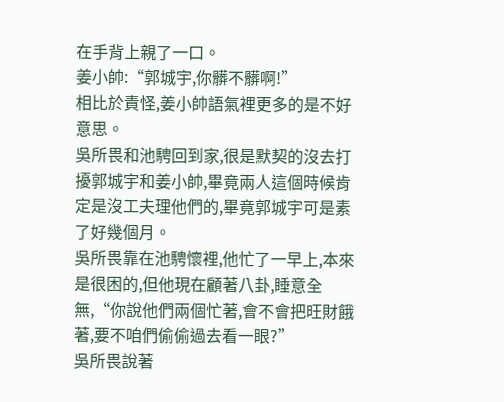在手背上親了一口。
姜小帥:“郭城宇,你髒不髒啊!”
相比於責怪,姜小帥語氣裡更多的是不好意思。
吳所畏和池騁回到家,很是默契的沒去打擾郭城宇和姜小帥,畢竟兩人這個時候肯定是沒工夫理他們的,畢竟郭城宇可是素了好幾個月。
吳所畏靠在池騁懷裡,他忙了一早上,本來是很困的,但他現在顧著八卦,睡意全無,“你說他們兩個忙著,會不會把旺財餓著,要不咱們偷偷過去看一眼?”
吳所畏說著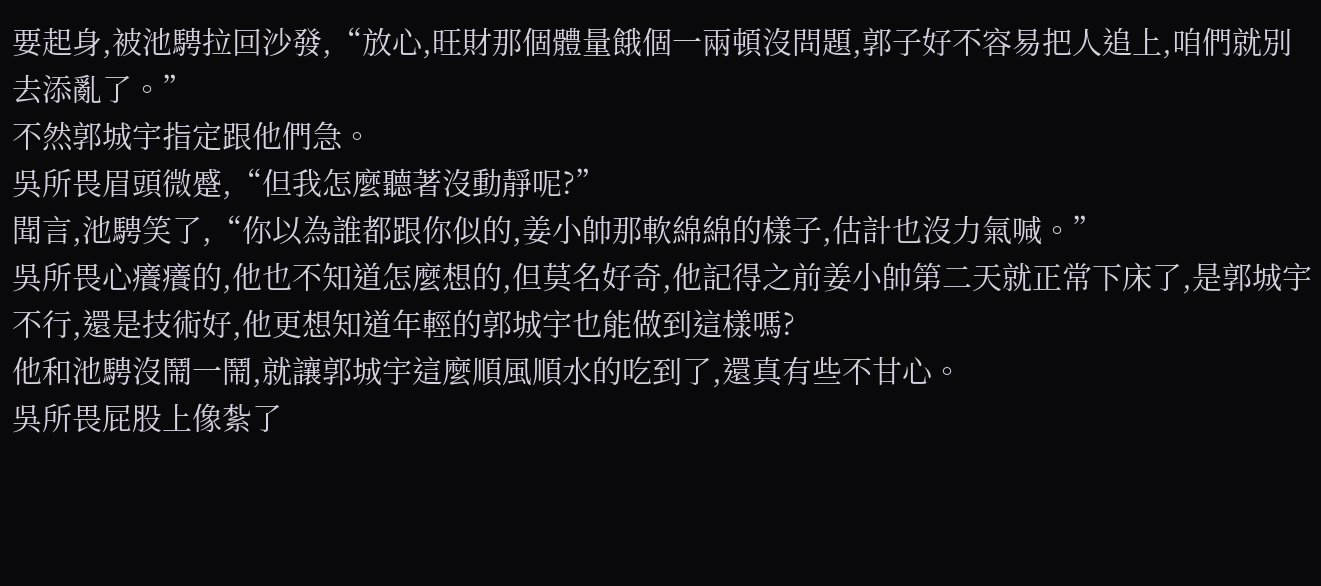要起身,被池騁拉回沙發,“放心,旺財那個體量餓個一兩頓沒問題,郭子好不容易把人追上,咱們就別去添亂了。”
不然郭城宇指定跟他們急。
吳所畏眉頭微蹙,“但我怎麼聽著沒動靜呢?”
聞言,池騁笑了,“你以為誰都跟你似的,姜小帥那軟綿綿的樣子,估計也沒力氣喊。”
吳所畏心癢癢的,他也不知道怎麼想的,但莫名好奇,他記得之前姜小帥第二天就正常下床了,是郭城宇不行,還是技術好,他更想知道年輕的郭城宇也能做到這樣嗎?
他和池騁沒鬧一鬧,就讓郭城宇這麼順風順水的吃到了,還真有些不甘心。
吳所畏屁股上像紮了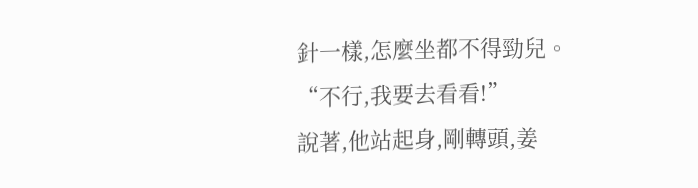針一樣,怎麼坐都不得勁兒。
“不行,我要去看看!”
說著,他站起身,剛轉頭,姜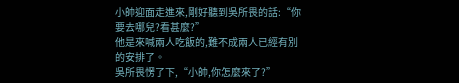小帥迎面走進來,剛好聽到吳所畏的話:“你要去哪兒?看甚麼?”
他是來喊兩人吃飯的,難不成兩人已經有別的安排了。
吳所畏愣了下,“小帥,你怎麼來了?”